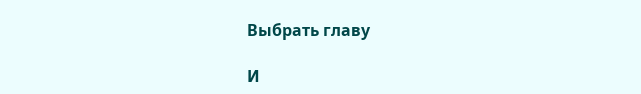Выбрать главу

И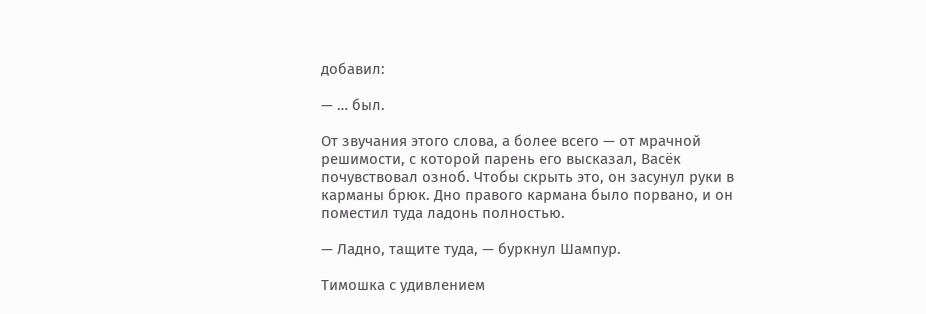добавил:

— … был.

От звучания этого слова, а более всего — от мрачной решимости, с которой парень его высказал, Васёк почувствовал озноб. Чтобы скрыть это, он засунул руки в карманы брюк. Дно правого кармана было порвано, и он поместил туда ладонь полностью.

— Ладно, тащите туда, — буркнул Шампур.

Тимошка с удивлением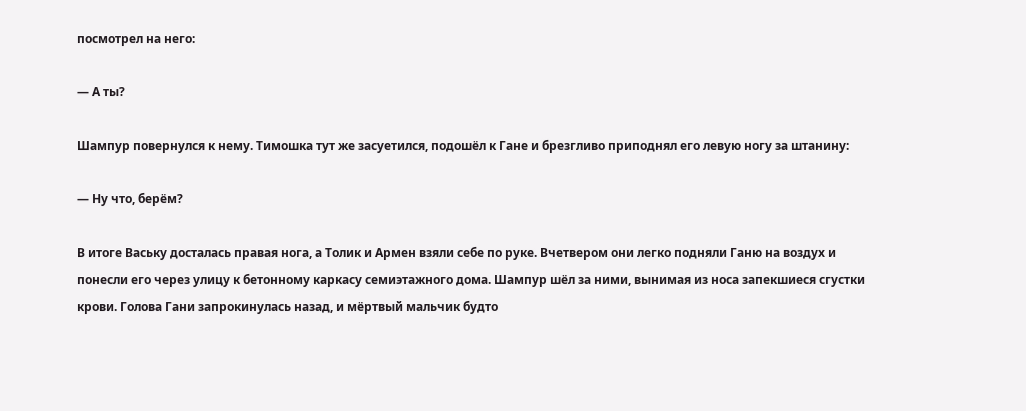посмотрел на него:

— А ты?

Шампур повернулся к нему. Тимошка тут же засуетился, подошёл к Гане и брезгливо приподнял его левую ногу за штанину:

— Ну что, берём?

В итоге Ваську досталась правая нога, а Толик и Армен взяли себе по руке. Вчетвером они легко подняли Ганю на воздух и понесли его через улицу к бетонному каркасу семиэтажного дома. Шампур шёл за ними, вынимая из носа запекшиеся сгустки крови. Голова Гани запрокинулась назад, и мёртвый мальчик будто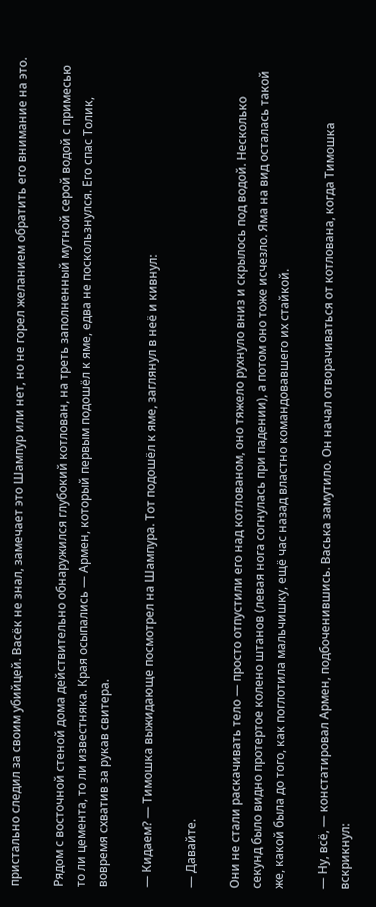пристально следил за своим убийцей. Васёк не знал, замечает это Шампур или нет, но не горел желанием обратить его внимание на это.

Рядом с восточной стеной дома действительно обнаружился глубокий котлован, на треть заполненный мутной серой водой с примесью то ли цемента, то ли известняка. Края осыпались — Армен, который первым подошёл к яме, едва не поскользнулся. Его спас Толик, вовремя схватив за рукав свитера.

— Кидаем? — Тимошка выжидающе посмотрел на Шампура. Тот подошёл к яме, заглянул в неё и кивнул:

— Давайте.

Они не стали раскачивать тело — просто отпустили его над котлованом, оно тяжело рухнуло вниз и скрылось под водой. Несколько секунд было видно протертое колено штанов (левая нога согнулась при падении), а потом оно тоже исчезло. Яма на вид осталась такой же, какой была до того, как поглотила мальчишку, ещё час назад властно командовавшего их стайкой.

— Ну, всё, — констатировал Армен, подбоченившись. Васька замутило. Он начал отворачиваться от котлована, когда Тимошка вскрикнул: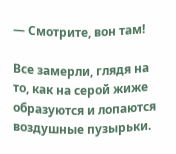— Смотрите, вон там!

Все замерли, глядя на то, как на серой жиже образуются и лопаются воздушные пузырьки.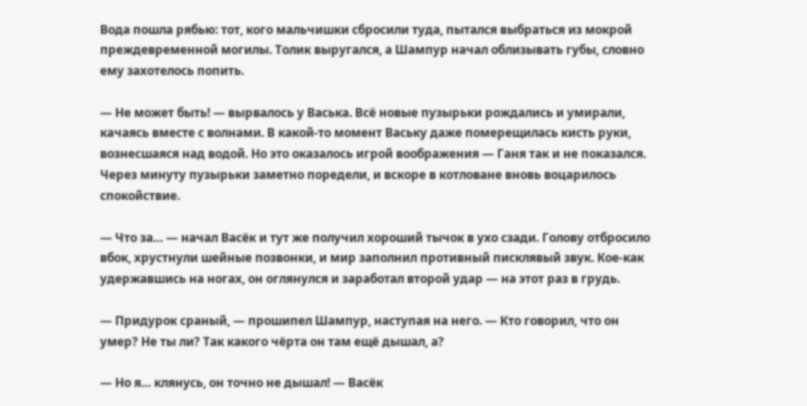Вода пошла рябью: тот, кого мальчишки сбросили туда, пытался выбраться из мокрой преждевременной могилы. Толик выругался, а Шампур начал облизывать губы, словно ему захотелось попить.

— Не может быть! — вырвалось у Васька. Всё новые пузырьки рождались и умирали, качаясь вместе с волнами. В какой-то момент Ваську даже померещилась кисть руки, вознесшаяся над водой. Но это оказалось игрой воображения — Ганя так и не показался. Через минуту пузырьки заметно поредели, и вскоре в котловане вновь воцарилось спокойствие.

— Что за… — начал Васёк и тут же получил хороший тычок в ухо сзади. Голову отбросило вбок, хрустнули шейные позвонки, и мир заполнил противный писклявый звук. Кое-как удержавшись на ногах, он оглянулся и заработал второй удар — на этот раз в грудь.

— Придурок сраный, — прошипел Шампур, наступая на него. — Кто говорил, что он умер? Не ты ли? Так какого чёрта он там ещё дышал, а?

— Но я… клянусь, он точно не дышал! — Васёк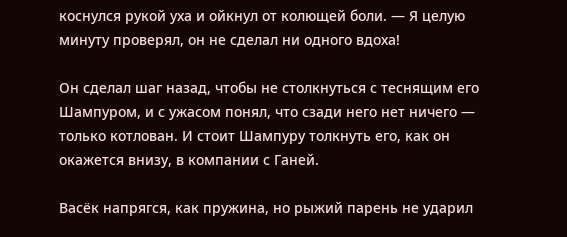коснулся рукой уха и ойкнул от колющей боли. — Я целую минуту проверял, он не сделал ни одного вдоха!

Он сделал шаг назад, чтобы не столкнуться с теснящим его Шампуром, и с ужасом понял, что сзади него нет ничего — только котлован. И стоит Шампуру толкнуть его, как он окажется внизу, в компании с Ганей.

Васёк напрягся, как пружина, но рыжий парень не ударил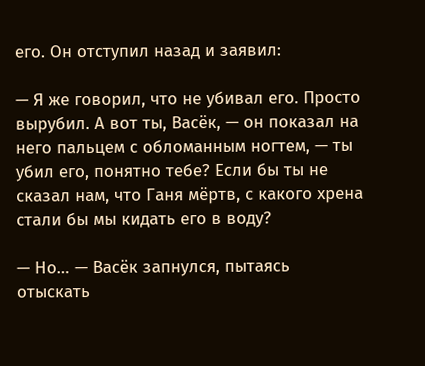его. Он отступил назад и заявил:

— Я же говорил, что не убивал его. Просто вырубил. А вот ты, Васёк, — он показал на него пальцем с обломанным ногтем, — ты убил его, понятно тебе? Если бы ты не сказал нам, что Ганя мёртв, с какого хрена стали бы мы кидать его в воду?

— Но… — Васёк запнулся, пытаясь отыскать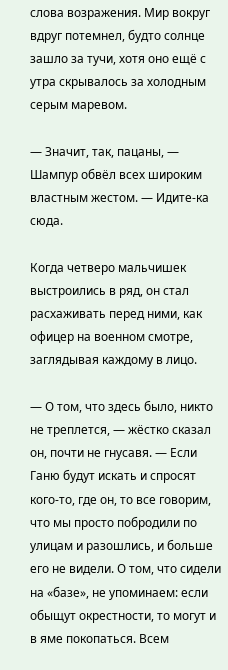слова возражения. Мир вокруг вдруг потемнел, будто солнце зашло за тучи, хотя оно ещё с утра скрывалось за холодным серым маревом.

— Значит, так, пацаны, — Шампур обвёл всех широким властным жестом. — Идите-ка сюда.

Когда четверо мальчишек выстроились в ряд, он стал расхаживать перед ними, как офицер на военном смотре, заглядывая каждому в лицо.

— О том, что здесь было, никто не треплется, — жёстко сказал он, почти не гнусавя. — Если Ганю будут искать и спросят кого-то, где он, то все говорим, что мы просто побродили по улицам и разошлись, и больше его не видели. О том, что сидели на «базе», не упоминаем: если обыщут окрестности, то могут и в яме покопаться. Всем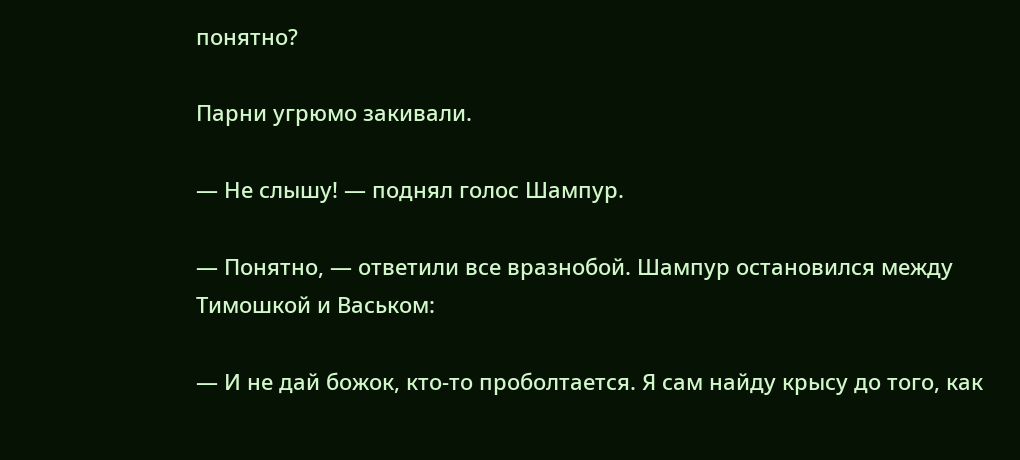понятно?

Парни угрюмо закивали.

— Не слышу! — поднял голос Шампур.

— Понятно, — ответили все вразнобой. Шампур остановился между Тимошкой и Васьком:

— И не дай божок, кто-то проболтается. Я сам найду крысу до того, как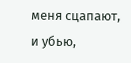меня сцапают, и убью,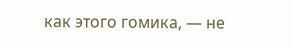как этого гомика, — не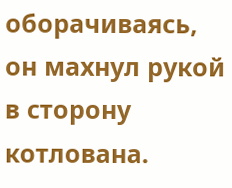оборачиваясь, он махнул рукой в сторону котлована.